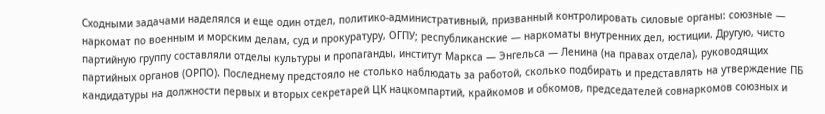Сходными задачами наделялся и еще один отдел, политико-административный, призванный контролировать силовые органы: союзные — наркомат по военным и морским делам, суд и прокуратуру, ОГПУ; республиканские — наркоматы внутренних дел, юстиции. Другую, чисто партийную группу составляли отделы культуры и пропаганды, институт Маркса — Энгельса — Ленина (на правах отдела), руководящих партийных органов (ОРПО). Последнему предстояло не столько наблюдать за работой, сколько подбирать и представлять на утверждение ПБ кандидатуры на должности первых и вторых секретарей ЦК нацкомпартий, крайкомов и обкомов, председателей совнаркомов союзных и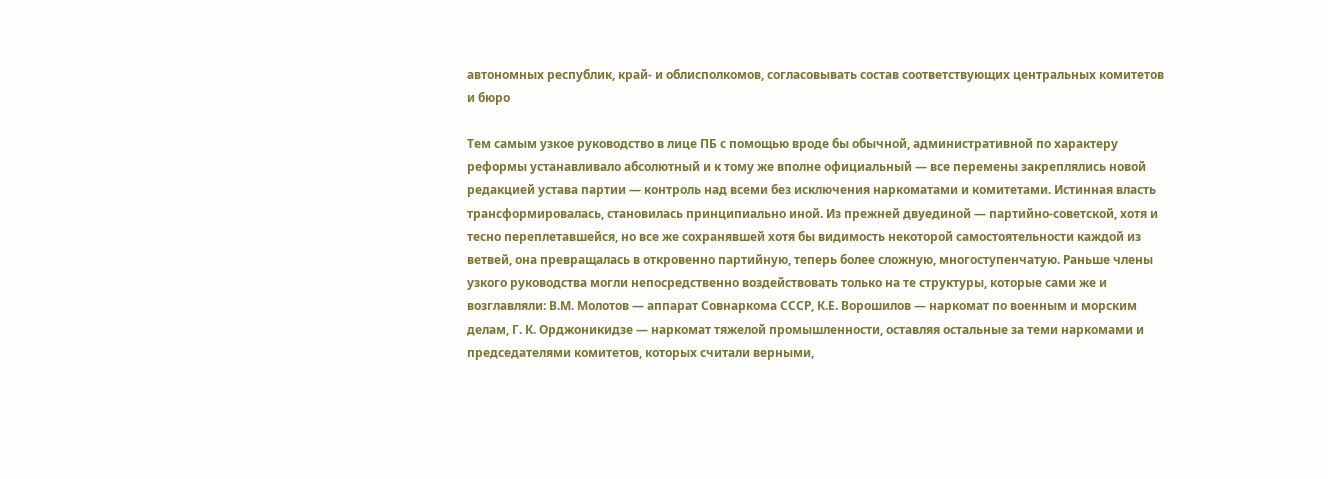автономных республик, край- и облисполкомов, согласовывать состав соответствующих центральных комитетов и бюро

Тем самым узкое руководство в лице ПБ с помощью вроде бы обычной, административной по характеру реформы устанавливало абсолютный и к тому же вполне официальный — все перемены закреплялись новой редакцией устава партии — контроль над всеми без исключения наркоматами и комитетами. Истинная власть трансформировалась, становилась принципиально иной. Из прежней двуединой — партийно-советской, хотя и тесно переплетавшейся, но все же сохранявшей хотя бы видимость некоторой самостоятельности каждой из ветвей, она превращалась в откровенно партийную, теперь более сложную, многоступенчатую. Раньше члены узкого руководства могли непосредственно воздействовать только на те структуры, которые сами же и возглавляли: В.М. Молотов — аппарат Совнаркома СССР, К.Е. Ворошилов — наркомат по военным и морским делам, Г. К. Орджоникидзе — наркомат тяжелой промышленности, оставляя остальные за теми наркомами и председателями комитетов, которых считали верными,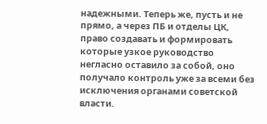надежными. Теперь же, пусть и не прямо, а через ПБ и отделы ЦК, право создавать и формировать которые узкое руководство негласно оставило за собой, оно получало контроль уже за всеми без исключения органами советской власти.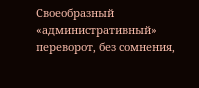Своеобразный «административный» переворот, без сомнения,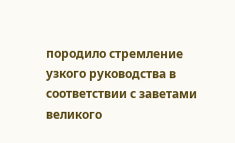породило стремление узкого руководства в соответствии с заветами великого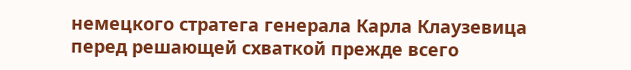немецкого стратега генерала Карла Клаузевица перед решающей схваткой прежде всего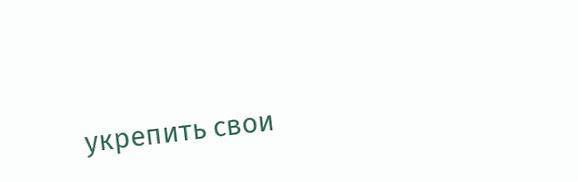укрепить свои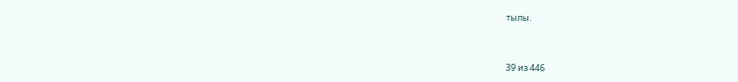тылы.



39 из 446